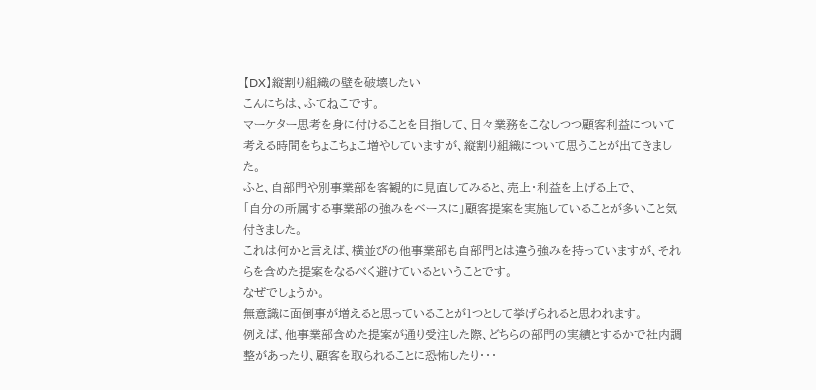【DX】縦割り組織の壁を破壊したい
こんにちは、ふてねこです。
マーケター思考を身に付けることを目指して、日々業務をこなしつつ顧客利益について考える時間をちょこちょこ増やしていますが、縦割り組織について思うことが出てきました。
ふと、自部門や別事業部を客観的に見直してみると、売上・利益を上げる上で、
「自分の所属する事業部の強みをベースに」顧客提案を実施していることが多いこと気付きました。
これは何かと言えば、横並びの他事業部も自部門とは違う強みを持っていますが、それらを含めた提案をなるべく避けているということです。
なぜでしょうか。
無意識に面倒事が増えると思っていることが1つとして挙げられると思われます。
例えば、他事業部含めた提案が通り受注した際、どちらの部門の実績とするかで社内調整があったり、顧客を取られることに恐怖したり・・・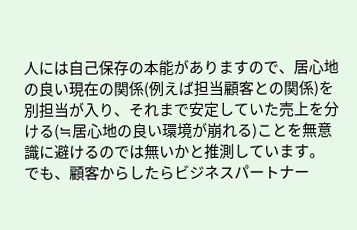人には自己保存の本能がありますので、居心地の良い現在の関係(例えば担当顧客との関係)を別担当が入り、それまで安定していた売上を分ける(≒居心地の良い環境が崩れる)ことを無意識に避けるのでは無いかと推測しています。
でも、顧客からしたらビジネスパートナー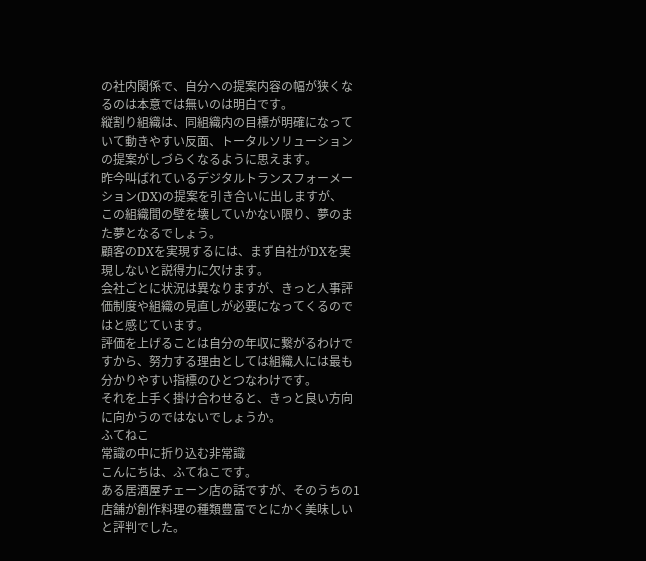の社内関係で、自分への提案内容の幅が狭くなるのは本意では無いのは明白です。
縦割り組織は、同組織内の目標が明確になっていて動きやすい反面、トータルソリューションの提案がしづらくなるように思えます。
昨今叫ばれているデジタルトランスフォーメーション(DX)の提案を引き合いに出しますが、
この組織間の壁を壊していかない限り、夢のまた夢となるでしょう。
顧客のDXを実現するには、まず自社がDXを実現しないと説得力に欠けます。
会社ごとに状況は異なりますが、きっと人事評価制度や組織の見直しが必要になってくるのではと感じています。
評価を上げることは自分の年収に繋がるわけですから、努力する理由としては組織人には最も分かりやすい指標のひとつなわけです。
それを上手く掛け合わせると、きっと良い方向に向かうのではないでしょうか。
ふてねこ
常識の中に折り込む非常識
こんにちは、ふてねこです。
ある居酒屋チェーン店の話ですが、そのうちの1店舗が創作料理の種類豊富でとにかく美味しいと評判でした。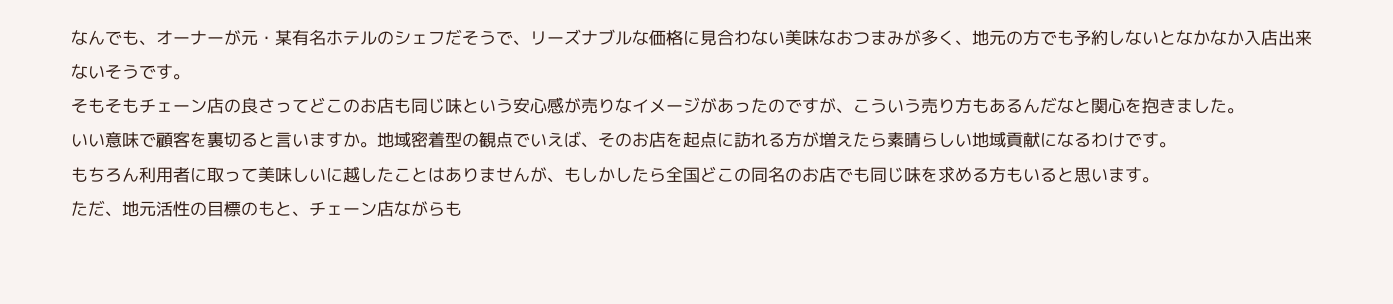なんでも、オーナーが元・某有名ホテルのシェフだそうで、リーズナブルな価格に見合わない美味なおつまみが多く、地元の方でも予約しないとなかなか入店出来ないそうです。
そもそもチェーン店の良さってどこのお店も同じ味という安心感が売りなイメージがあったのですが、こういう売り方もあるんだなと関心を抱きました。
いい意味で顧客を裏切ると言いますか。地域密着型の観点でいえば、そのお店を起点に訪れる方が増えたら素晴らしい地域貢献になるわけです。
もちろん利用者に取って美味しいに越したことはありませんが、もしかしたら全国どこの同名のお店でも同じ味を求める方もいると思います。
ただ、地元活性の目標のもと、チェーン店ながらも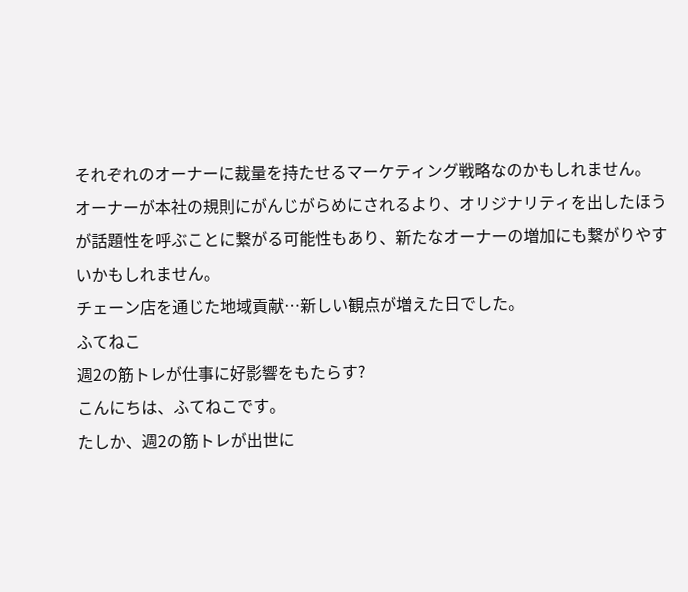それぞれのオーナーに裁量を持たせるマーケティング戦略なのかもしれません。
オーナーが本社の規則にがんじがらめにされるより、オリジナリティを出したほうが話題性を呼ぶことに繋がる可能性もあり、新たなオーナーの増加にも繋がりやすいかもしれません。
チェーン店を通じた地域貢献…新しい観点が増えた日でした。
ふてねこ
週2の筋トレが仕事に好影響をもたらす?
こんにちは、ふてねこです。
たしか、週2の筋トレが出世に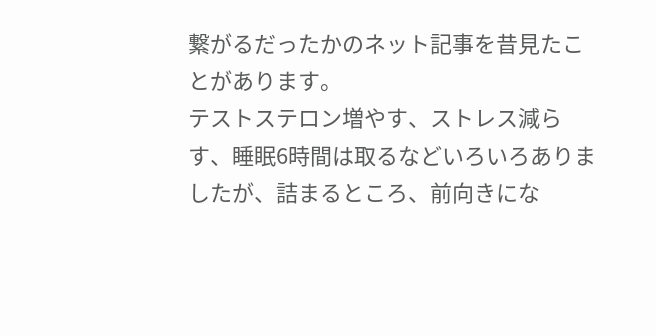繋がるだったかのネット記事を昔見たことがあります。
テストステロン増やす、ストレス減らす、睡眠6時間は取るなどいろいろありましたが、詰まるところ、前向きにな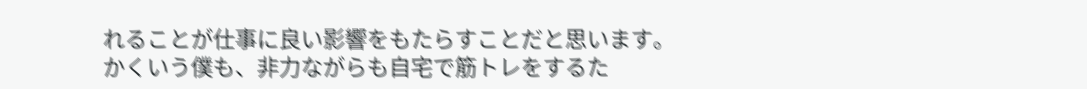れることが仕事に良い影響をもたらすことだと思います。
かくいう僕も、非力ながらも自宅で筋トレをするた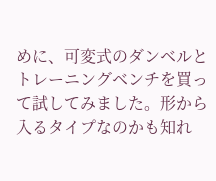めに、可変式のダンベルとトレーニングベンチを買って試してみました。形から入るタイプなのかも知れ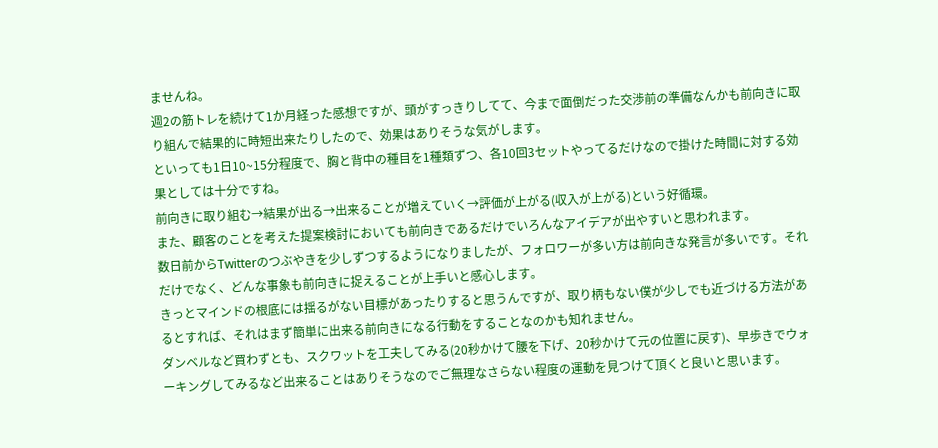ませんね。
週2の筋トレを続けて1か月経った感想ですが、頭がすっきりしてて、今まで面倒だった交渉前の準備なんかも前向きに取り組んで結果的に時短出来たりしたので、効果はありそうな気がします。
といっても1日10~15分程度で、胸と背中の種目を1種類ずつ、各10回3セットやってるだけなので掛けた時間に対する効果としては十分ですね。
前向きに取り組む→結果が出る→出来ることが増えていく→評価が上がる(収入が上がる)という好循環。
また、顧客のことを考えた提案検討においても前向きであるだけでいろんなアイデアが出やすいと思われます。
数日前からTwitterのつぶやきを少しずつするようになりましたが、フォロワーが多い方は前向きな発言が多いです。それだけでなく、どんな事象も前向きに捉えることが上手いと感心します。
きっとマインドの根底には揺るがない目標があったりすると思うんですが、取り柄もない僕が少しでも近づける方法があるとすれば、それはまず簡単に出来る前向きになる行動をすることなのかも知れません。
ダンベルなど買わずとも、スクワットを工夫してみる(20秒かけて腰を下げ、20秒かけて元の位置に戻す)、早歩きでウォーキングしてみるなど出来ることはありそうなのでご無理なさらない程度の運動を見つけて頂くと良いと思います。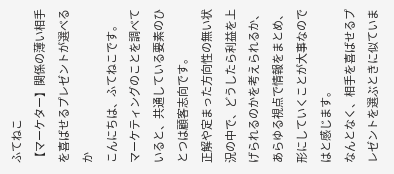ふてねこ
【マーケター】関係の薄い相手を喜ばせるプレゼントが選べるか
こんにちは、ふてねこです。
マーケティングのことを調べていると、共通している要素のひとつは顧客志向です。
正解や定まった方向性の無い状況の中で、どうしたら利益を上げられるのかを考えられるか、あらゆる視点で情報をまとめ、形にしていくことが大事なのではと感じます。
なんとなく、相手を喜ばせるプレゼントを選ぶときに似ていま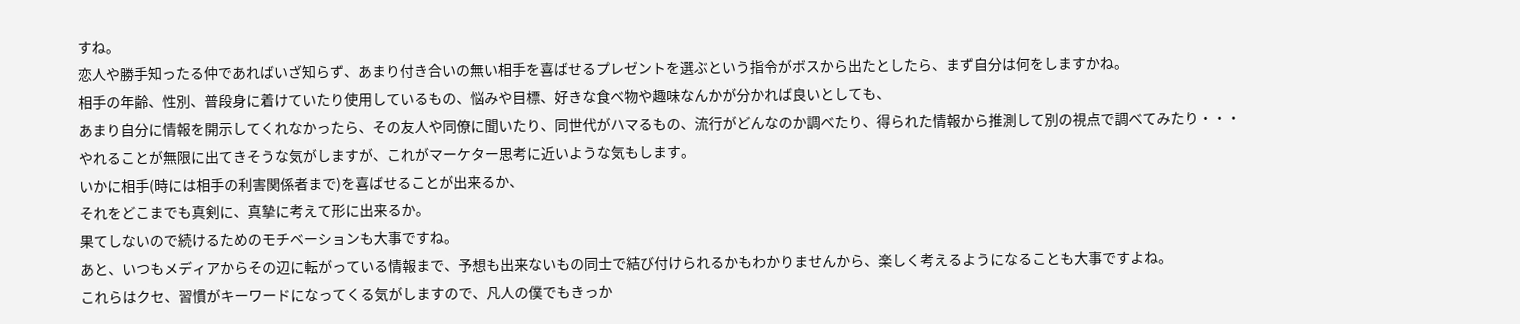すね。
恋人や勝手知ったる仲であればいざ知らず、あまり付き合いの無い相手を喜ばせるプレゼントを選ぶという指令がボスから出たとしたら、まず自分は何をしますかね。
相手の年齢、性別、普段身に着けていたり使用しているもの、悩みや目標、好きな食べ物や趣味なんかが分かれば良いとしても、
あまり自分に情報を開示してくれなかったら、その友人や同僚に聞いたり、同世代がハマるもの、流行がどんなのか調べたり、得られた情報から推測して別の視点で調べてみたり・・・
やれることが無限に出てきそうな気がしますが、これがマーケター思考に近いような気もします。
いかに相手(時には相手の利害関係者まで)を喜ばせることが出来るか、
それをどこまでも真剣に、真摯に考えて形に出来るか。
果てしないので続けるためのモチベーションも大事ですね。
あと、いつもメディアからその辺に転がっている情報まで、予想も出来ないもの同士で結び付けられるかもわかりませんから、楽しく考えるようになることも大事ですよね。
これらはクセ、習慣がキーワードになってくる気がしますので、凡人の僕でもきっか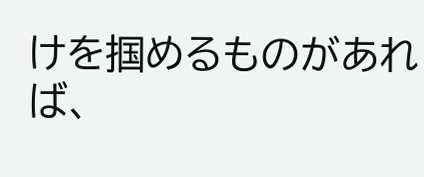けを掴めるものがあれば、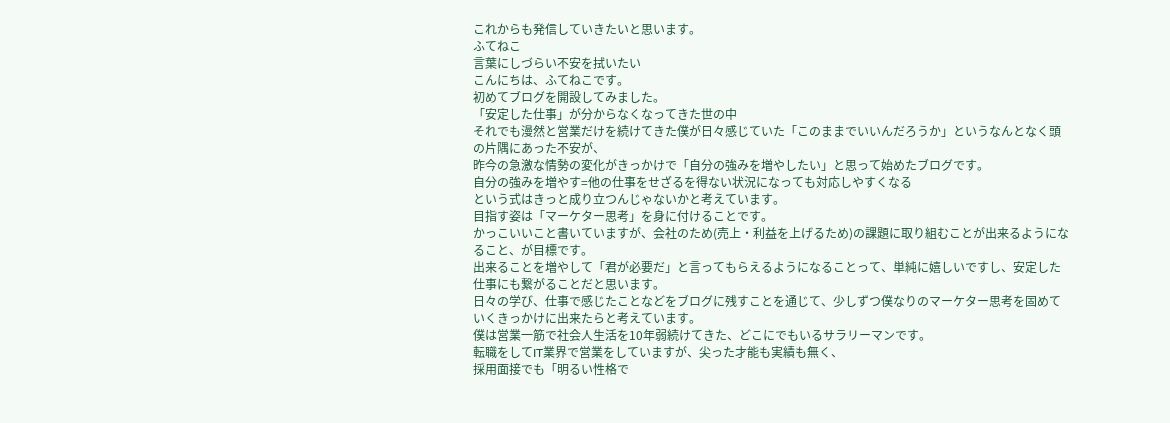これからも発信していきたいと思います。
ふてねこ
言葉にしづらい不安を拭いたい
こんにちは、ふてねこです。
初めてブログを開設してみました。
「安定した仕事」が分からなくなってきた世の中
それでも漫然と営業だけを続けてきた僕が日々感じていた「このままでいいんだろうか」というなんとなく頭の片隅にあった不安が、
昨今の急激な情勢の変化がきっかけで「自分の強みを増やしたい」と思って始めたブログです。
自分の強みを増やす=他の仕事をせざるを得ない状況になっても対応しやすくなる
という式はきっと成り立つんじゃないかと考えています。
目指す姿は「マーケター思考」を身に付けることです。
かっこいいこと書いていますが、会社のため(売上・利益を上げるため)の課題に取り組むことが出来るようになること、が目標です。
出来ることを増やして「君が必要だ」と言ってもらえるようになることって、単純に嬉しいですし、安定した仕事にも繋がることだと思います。
日々の学び、仕事で感じたことなどをブログに残すことを通じて、少しずつ僕なりのマーケター思考を固めていくきっかけに出来たらと考えています。
僕は営業一筋で社会人生活を10年弱続けてきた、どこにでもいるサラリーマンです。
転職をしてIT業界で営業をしていますが、尖った才能も実績も無く、
採用面接でも「明るい性格で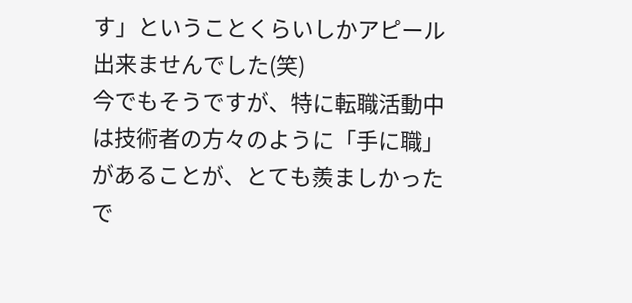す」ということくらいしかアピール出来ませんでした(笑)
今でもそうですが、特に転職活動中は技術者の方々のように「手に職」があることが、とても羨ましかったで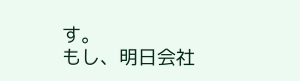す。
もし、明日会社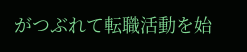がつぶれて転職活動を始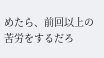めたら、前回以上の苦労をするだろ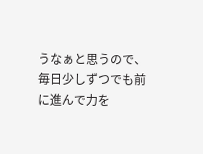うなぁと思うので、
毎日少しずつでも前に進んで力を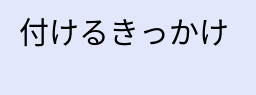付けるきっかけ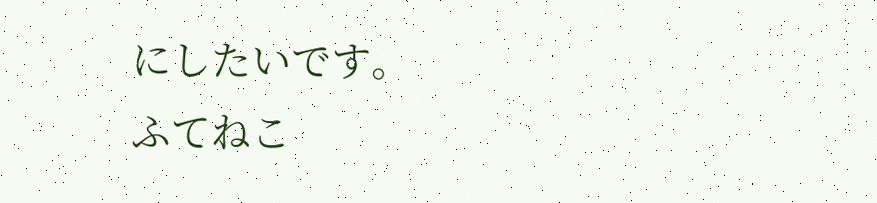にしたいです。
ふてねこ